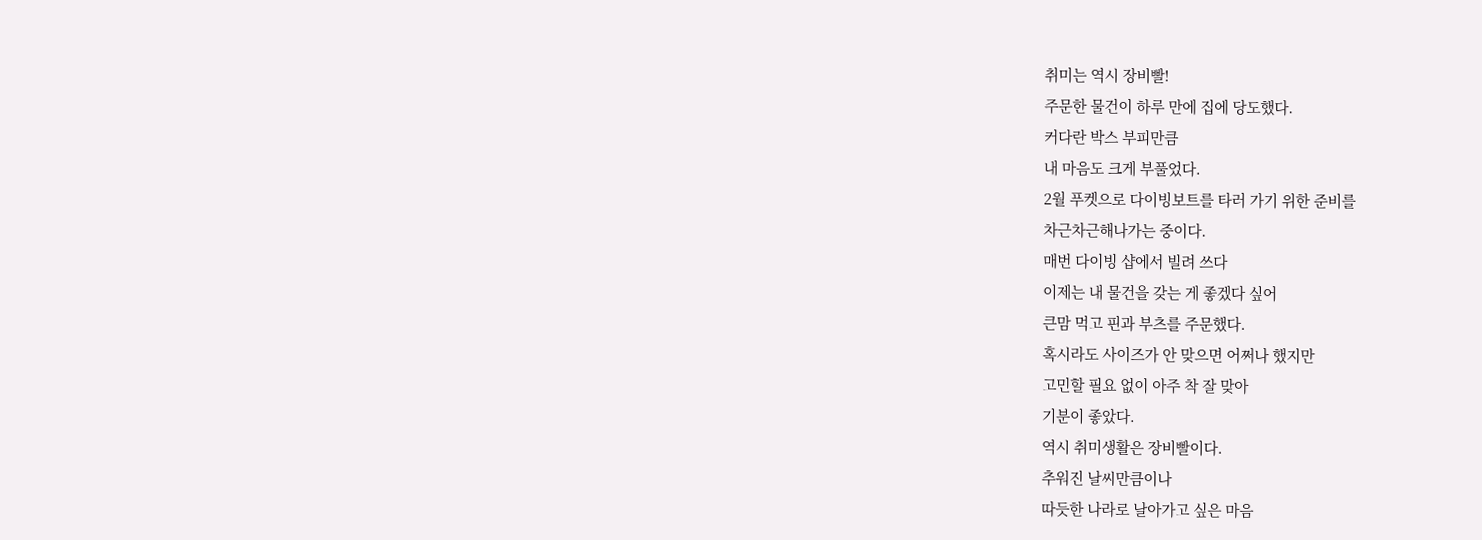취미는 역시 장비빨!
주문한 물건이 하루 만에 집에 당도했다.
커다란 박스 부피만큼
내 마음도 크게 부풀었다.
2월 푸켓으로 다이빙보트를 타러 가기 위한 준비를
차근차근해나가는 중이다.
매번 다이빙 샵에서 빌려 쓰다
이제는 내 물건을 갖는 게 좋겠다 싶어
큰맘 먹고 핀과 부츠를 주문했다.
혹시라도 사이즈가 안 맞으면 어쩌나 했지만
고민할 필요 없이 아주 착 잘 맞아
기분이 좋았다.
역시 취미생활은 장비빨이다.
추워진 날씨만큼이나
따듯한 나라로 날아가고 싶은 마음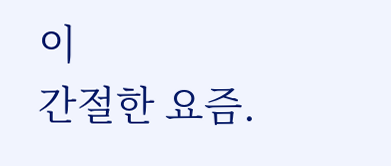이
간절한 요즘.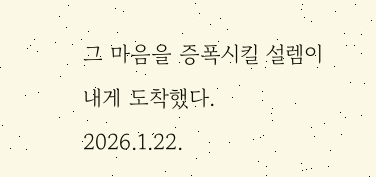그 마음을 증폭시킬 설렘이
내게 도착했다.
2026.1.22.